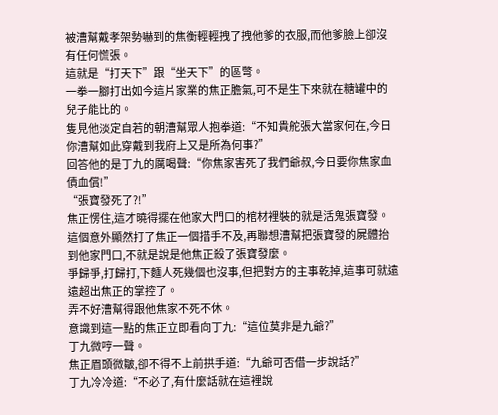被漕幫戴孝架勢嚇到的焦衡輕輕拽了拽他爹的衣服,而他爹臉上卻沒有任何慌張。
這就是“打天下”跟“坐天下”的區彆。
一拳一腳打出如今這片家業的焦正膽氣,可不是生下來就在糖罐中的兒子能比的。
隻見他淡定自若的朝漕幫眾人抱拳道:“不知貴舵張大當家何在,今日你漕幫如此穿戴到我府上又是所為何事?”
回答他的是丁九的厲喝聲:“你焦家害死了我們爺叔,今日要你焦家血債血償!”
“張寶發死了?!”
焦正愣住,這才曉得擺在他家大門口的棺材裡裝的就是活鬼張寶發。
這個意外顯然打了焦正一個措手不及,再聯想漕幫把張寶發的屍體抬到他家門口,不就是說是他焦正殺了張寶發麼。
爭歸爭,打歸打,下麵人死幾個也沒事,但把對方的主事乾掉,這事可就遠遠超出焦正的掌控了。
弄不好漕幫得跟他焦家不死不休。
意識到這一點的焦正立即看向丁九:“這位莫非是九爺?”
丁九微哼一聲。
焦正眉頭微皺,卻不得不上前拱手道:“九爺可否借一步說話?”
丁九冷冷道:“不必了,有什麼話就在這裡說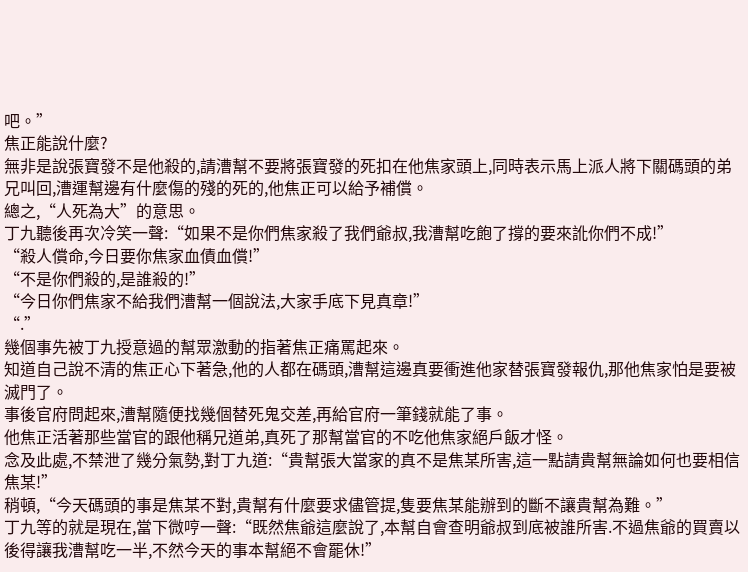吧。”
焦正能說什麼?
無非是說張寶發不是他殺的,請漕幫不要將張寶發的死扣在他焦家頭上,同時表示馬上派人將下關碼頭的弟兄叫回,漕運幫邊有什麼傷的殘的死的,他焦正可以給予補償。
總之,“人死為大”的意思。
丁九聽後再次冷笑一聲:“如果不是你們焦家殺了我們爺叔,我漕幫吃飽了撐的要來訛你們不成!”
“殺人償命,今日要你焦家血債血償!”
“不是你們殺的,是誰殺的!”
“今日你們焦家不給我們漕幫一個說法,大家手底下見真章!”
“.”
幾個事先被丁九授意過的幫眾激動的指著焦正痛罵起來。
知道自己說不清的焦正心下著急,他的人都在碼頭,漕幫這邊真要衝進他家替張寶發報仇,那他焦家怕是要被滅門了。
事後官府問起來,漕幫隨便找幾個替死鬼交差,再給官府一筆錢就能了事。
他焦正活著那些當官的跟他稱兄道弟,真死了那幫當官的不吃他焦家絕戶飯才怪。
念及此處,不禁泄了幾分氣勢,對丁九道:“貴幫張大當家的真不是焦某所害,這一點請貴幫無論如何也要相信焦某!”
稍頓,“今天碼頭的事是焦某不對,貴幫有什麼要求儘管提,隻要焦某能辦到的斷不讓貴幫為難。”
丁九等的就是現在,當下微哼一聲:“既然焦爺這麼說了,本幫自會查明爺叔到底被誰所害.不過焦爺的買賣以後得讓我漕幫吃一半,不然今天的事本幫絕不會罷休!”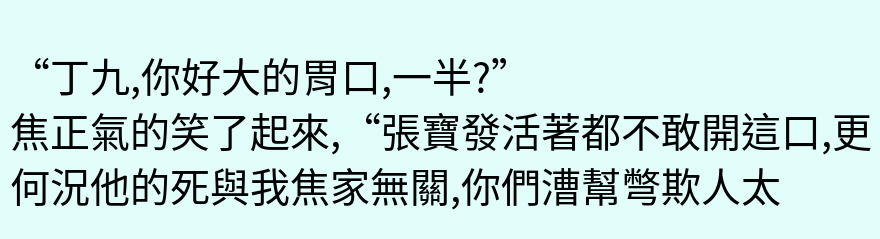“丁九,你好大的胃口,一半?”
焦正氣的笑了起來,“張寶發活著都不敢開這口,更何況他的死與我焦家無關,你們漕幫彆欺人太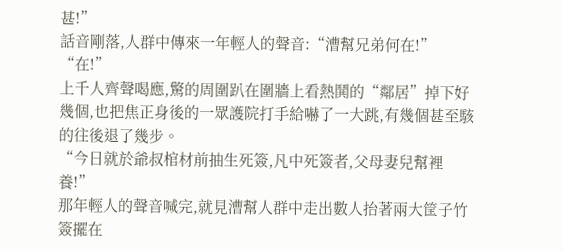甚!”
話音剛落,人群中傳來一年輕人的聲音:“漕幫兄弟何在!”
“在!”
上千人齊聲喝應,驚的周圍趴在圍牆上看熱鬨的“鄰居”掉下好幾個,也把焦正身後的一眾護院打手給嚇了一大跳,有幾個甚至駭的往後退了幾步。
“今日就於爺叔棺材前抽生死簽,凡中死簽者,父母妻兒幫裡養!”
那年輕人的聲音喊完,就見漕幫人群中走出數人抬著兩大筐子竹簽擺在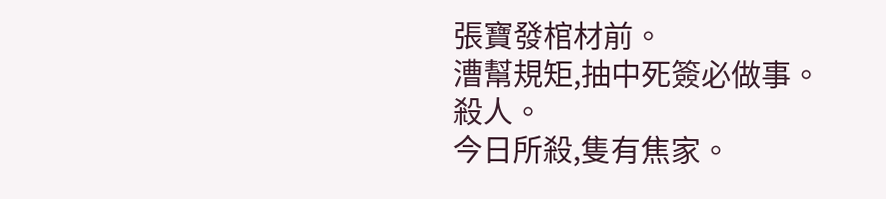張寶發棺材前。
漕幫規矩,抽中死簽必做事。
殺人。
今日所殺,隻有焦家。